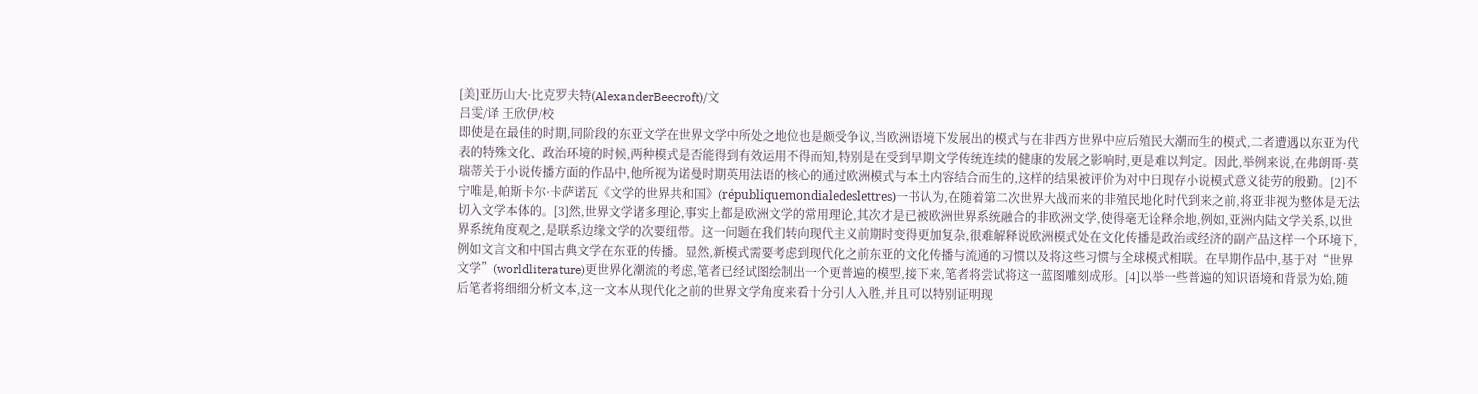[美]亚历山大·比克罗夫特(AlexanderBeecroft)/文
吕雯/译 王欣伊/校
即使是在最佳的时期,同阶段的东亚文学在世界文学中所处之地位也是颇受争议,当欧洲语境下发展出的模式与在非西方世界中应后殖民大潮而生的模式,二者遭遇以东亚为代表的特殊文化、政治环境的时候,两种模式是否能得到有效运用不得而知,特别是在受到早期文学传统连续的健康的发展之影响时,更是难以判定。因此,举例来说,在弗朗哥·莫瑞蒂关于小说传播方面的作品中,他所视为诺曼时期英用法语的核心的通过欧洲模式与本土内容结合而生的,这样的结果被评价为对中日现存小说模式意义徒劳的殷勤。[2]不宁唯是,帕斯卡尔·卡萨诺瓦《文学的世界共和国》(républiquemondialedeslettres)一书认为,在随着第二次世界大战而来的非殖民地化时代到来之前,将亚非视为整体是无法切入文学本体的。[3]然,世界文学诸多理论,事实上都是欧洲文学的常用理论,其次才是已被欧洲世界系统融合的非欧洲文学,使得毫无诠释余地,例如,亚洲内陆文学关系,以世界系统角度观之,是联系边缘文学的次要纽带。这一问题在我们转向现代主义前期时变得更加复杂,很难解释说欧洲模式处在文化传播是政治或经济的副产品这样一个环境下,例如文言文和中国古典文学在东亚的传播。显然,新模式需要考虑到现代化之前东亚的文化传播与流通的习惯以及将这些习惯与全球模式相联。在早期作品中,基于对“世界文学”(worldliterature)更世界化潮流的考虑,笔者已经试图绘制出一个更普遍的模型,接下来,笔者将尝试将这一蓝图雕刻成形。[4]以举一些普遍的知识语境和背景为始,随后笔者将细细分析文本,这一文本从现代化之前的世界文学角度来看十分引人入胜,并且可以特别证明现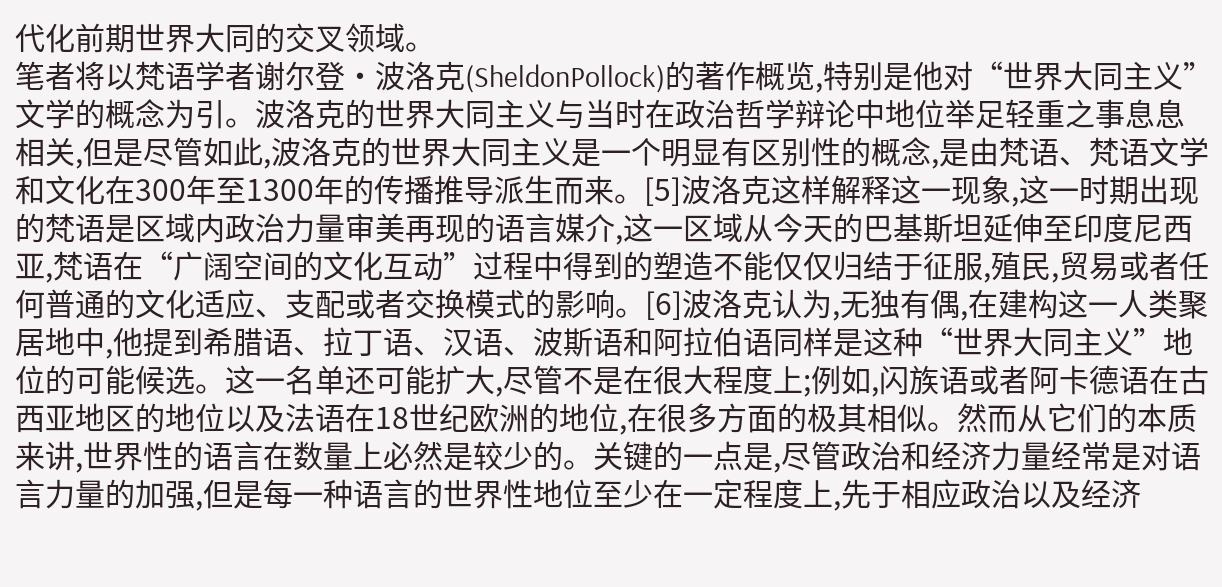代化前期世界大同的交叉领域。
笔者将以梵语学者谢尔登·波洛克(SheldonPollock)的著作概览,特别是他对“世界大同主义”文学的概念为引。波洛克的世界大同主义与当时在政治哲学辩论中地位举足轻重之事息息相关,但是尽管如此,波洛克的世界大同主义是一个明显有区别性的概念,是由梵语、梵语文学和文化在300年至1300年的传播推导派生而来。[5]波洛克这样解释这一现象,这一时期出现的梵语是区域内政治力量审美再现的语言媒介,这一区域从今天的巴基斯坦延伸至印度尼西亚,梵语在“广阔空间的文化互动”过程中得到的塑造不能仅仅归结于征服,殖民,贸易或者任何普通的文化适应、支配或者交换模式的影响。[6]波洛克认为,无独有偶,在建构这一人类聚居地中,他提到希腊语、拉丁语、汉语、波斯语和阿拉伯语同样是这种“世界大同主义”地位的可能候选。这一名单还可能扩大,尽管不是在很大程度上;例如,闪族语或者阿卡德语在古西亚地区的地位以及法语在18世纪欧洲的地位,在很多方面的极其相似。然而从它们的本质来讲,世界性的语言在数量上必然是较少的。关键的一点是,尽管政治和经济力量经常是对语言力量的加强,但是每一种语言的世界性地位至少在一定程度上,先于相应政治以及经济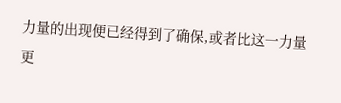力量的出现便已经得到了确保,或者比这一力量更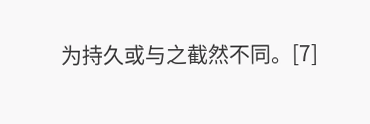为持久或与之截然不同。[7]